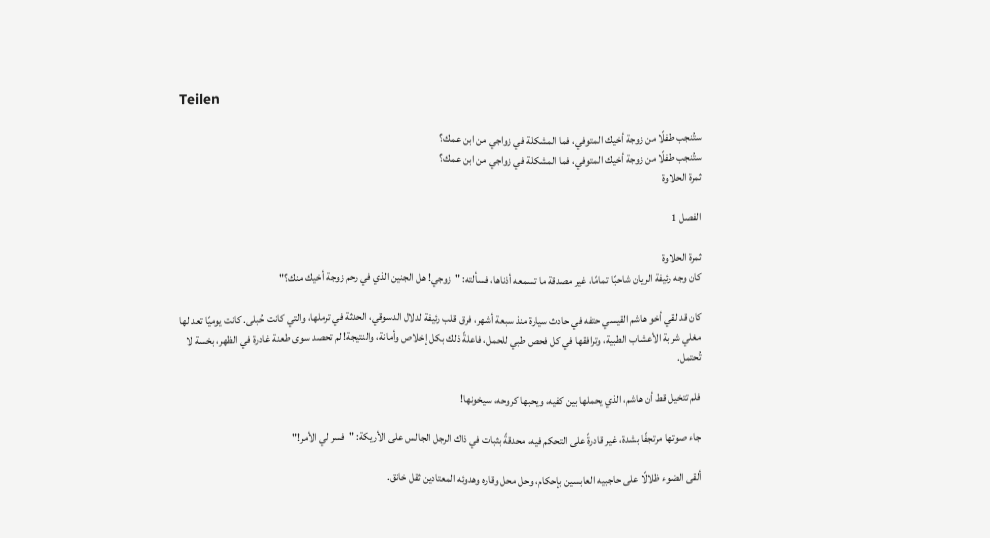Teilen

ستُنجب طفلًا من زوجة أخيك المتوفي، فما المشكلة في زواجي من ابن عمك؟
ستُنجب طفلًا من زوجة أخيك المتوفي، فما المشكلة في زواجي من ابن عمك؟
ثمرة الحلاوة

الفصل 1

ثمرة الحلاوة
كان وجه رئيفة الريان شاحبًا تمامًا، غير مصدقة ما تسمعه أذناها، فسألته: "زوجي! هل الجنين الذي في رحم زوجة أخيك منك؟"

كان قد لقي أخو هاشم القيسي حتفه في حادث سيارة منذ سبعة أشهر، فرق قلب رئيفة لدلال الدسوقي، الحدثة في ترملها، والتي كانت حُبلى. كانت يوميًا تعد لها مغلي شربة الأعشاب الطبية، وترافقها في كل فحص طبي للحمل، فاعلةً ذلك بكل إخلاص وأمانة، والنتيجة! لم تحصد سوى طعنة غادرة في الظهر، بخسة لا تُحتمل.

فلم تتخيل قط أن هاشم، الذي يحملها بين كفيه، ويحبها كروحه، سيخونها!

جاء صوتها مرتجفًا بشدة، غير قادرةً على التحكم فيه، محدقةً بثبات في ذاك الرجل الجالس على الأريكة: "فسر لي الأمر!"

ألقى الضوء ظلالًا على حاجبيه العابسين بإحكام، وحل محل وقاره وهدوئه المعتادين ثقل خانق.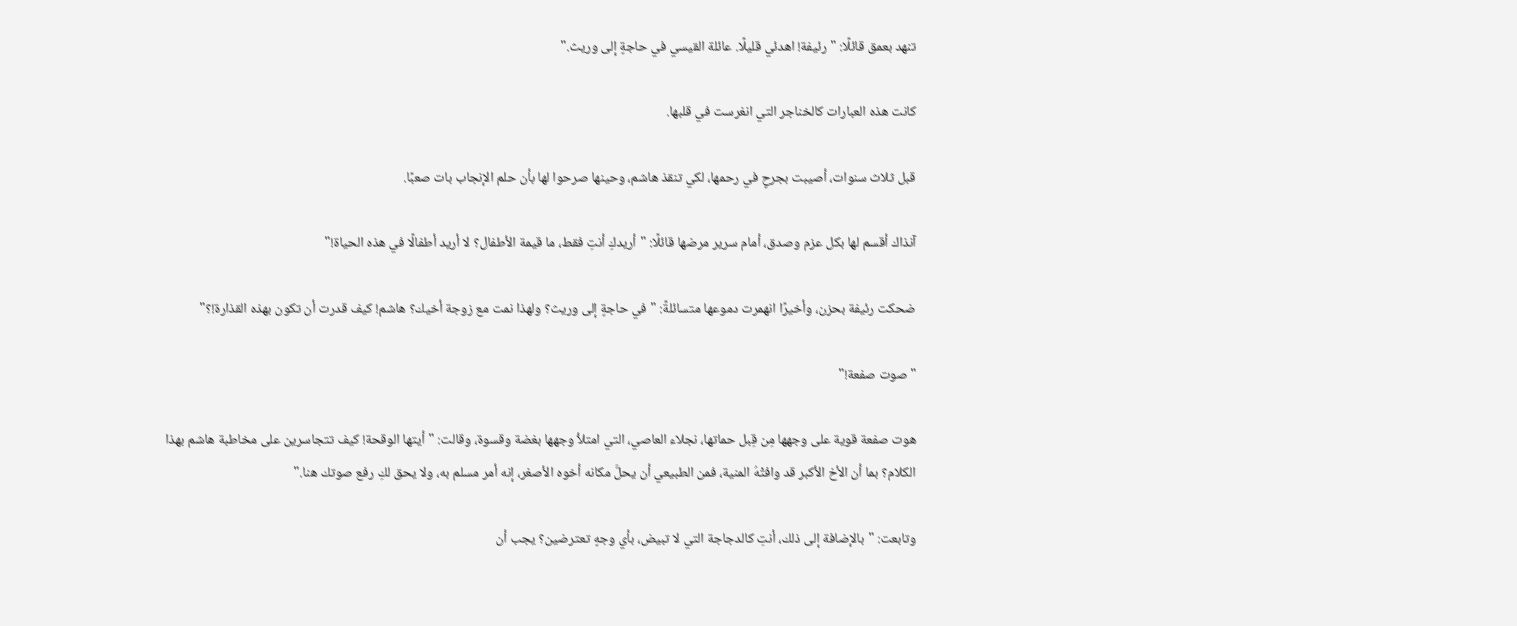تنهد بعمق قائلًا: "رئيفة! اهدئي قليلًا. عائلة القيسي في حاجةٍ إلى وريث."

كانت هذه العبارات كالخناجر التي انغرست في قلبها.

قبل ثلاث سنوات، أصيبت بجرحٍ في رحمها، لكي تنقذ هاشم، وحينها صرحوا لها بأن حلم الإنجاب بات صعبًا.

آنذاك أقسم لها بكل عزم وصدق، أمام سرير مرضها قائلًا: "أريدكِ أنتِ فقط، ما قيمة الأطفال؟ لا أريد أطفالًا في هذه الحياة!"

ضحكت رئيفة بحزن، وأخيرًا انهمرت دموعها متسائلةً: "في حاجةٍ إلى وريث؟ ولهذا نمت مع زوجة أخيك؟ هاشم! كيف قدرت أن تكون بهذه القذارة!؟"

"صوت صفعة!"

هوت صفعة قوية على وجهها مِن قِبل حماتها، نجلاء العاصي، التي امتلأ وجهها بغضة وقسوة، وقالت: "أيتها الوقحة! كيف تتجاسرين على مخاطبة هاشم بهذا الكلام؟ بما أن الأخ الأكبر قد وافتْهُ المنية، فمن الطبيعي أن يحلَّ مكانه أخوه الأصغر، إنه أمر مسلم به، ولا يحق لكِ رفع صوتك هنا."

وتابعت: "بالإضافة إلى ذلك، أنتِ كالدجاجة التي لا تبيض، بأي وجهٍ تعترضين؟ يجب أن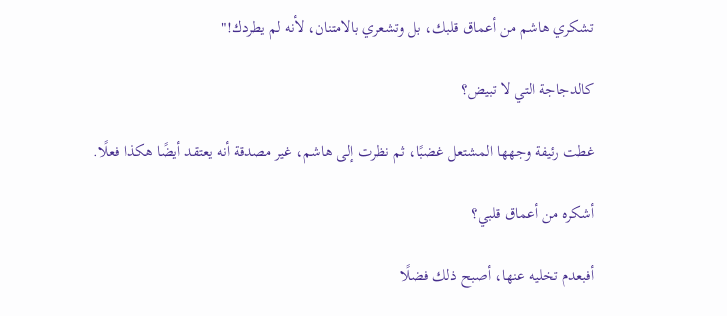تشكري هاشم من أعماق قلبك، بل وتشعري بالامتنان، لأنه لم يطردك!"

كالدجاجة التي لا تبيض؟

غطت رئيفة وجهها المشتعل غضبًا، ثم نظرت إلى هاشم، غير مصدقة أنه يعتقد أيضًا هكذا فعلًا.

أشكره من أعماق قلبي؟

أفبعدم تخليه عنها، أصبح ذلك فضلًا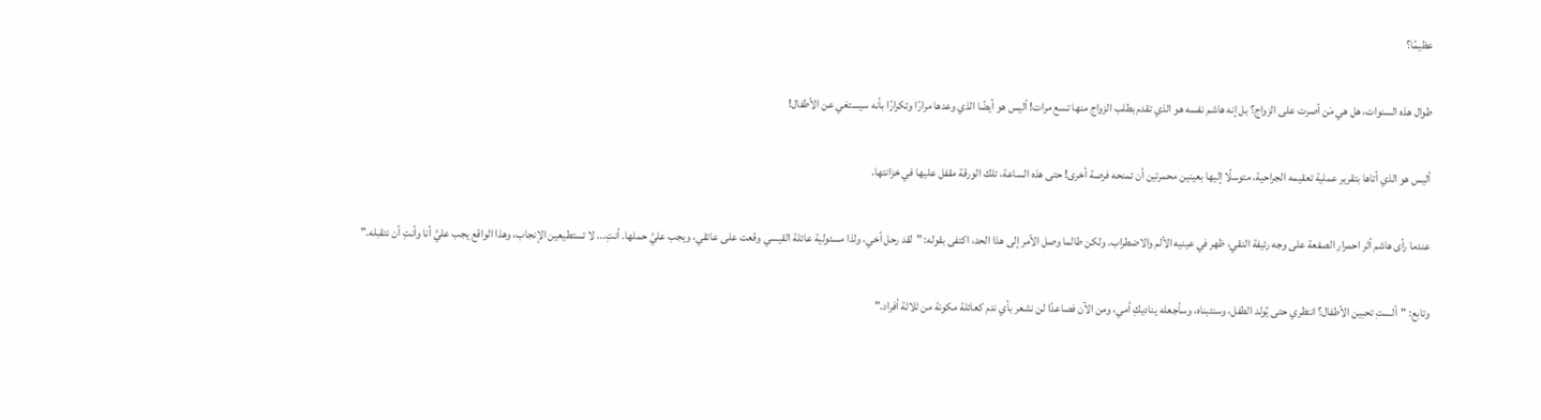عظيمًا؟

طوال هذه السنوات، هل هي مَن أصرت على الزواج؟ بل إنه هاشم نفسه هو الذي تقدم بطلب الزواج منها تسع مرات! أليس هو أيضًا الذي وعدها مرارًا وتكرارًا بأنه سيستغي عن الأطفال!

أليس هو الذي أتاها بتقرير عملية تعقيمه الجراحية، متوسلًا إليها بعينين محمرتين أن تمنحه فرصة أخرى! حتى هذه الساعة، تلك الورقة مقفل عليها في خزانتها.

عندما رأى هاشم أثر احمرار الصفعة على وجه رئيفة النقي، ظهر في عينيه الألم والاضطراب. ولكن طالما وصل الأمر إلى هذا الحد، اكتفى بقوله: "لقد رحل أخي، ولذا مسئولية عائلة القيسي وقعت على عاتقي، ويجب عليَّ حملها. أنتِ... لا تستطيعين الإنجاب، وهذا الواقع يجب عليَّ أنا وأنتِ أن نتقبله."

وتابع: "ألستِ تحبين الأطفال؟ انتظري حتى يُولد الطفل، وسنتبناه، وسأجعله يناديكِ أمي، ومن الآن فصاعدًا لن نشعر بأي ندم كعائلة مكونة من ثلاثة أفراد."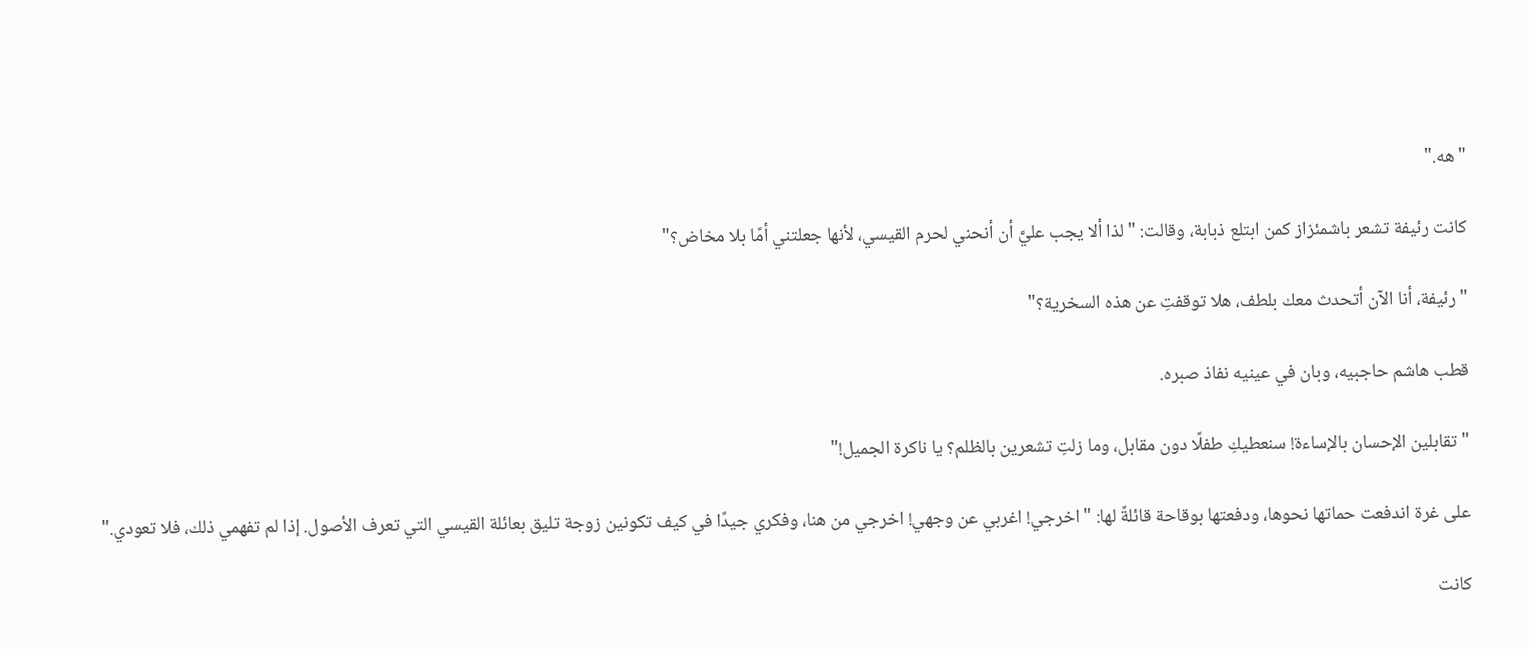"هه."

كانت رئيفة تشعر باشمئزاز كمن ابتلع ذبابة، وقالت: "لذا ألا يجب عليَّ أن أنحني لحرم القيسي، لأنها جعلتني أمًا بلا مخاض؟"

"رئيفة، أنا الآن أتحدث معك بلطف، هلا توقفتِ عن هذه السخرية؟"

قطب هاشم حاجبيه، وبان في عينيه نفاذ صبره.

"تقابلين الإحسان بالإساءة! سنعطيكِ طفلًا دون مقابل، وما زلتِ تشعرين بالظلم؟ يا ناكرة الجميل!"

على غرة اندفعت حماتها نحوها، ودفعتها بوقاحة قائلةً لها: "اخرجي! اغربي عن وجهي! اخرجي من هنا، وفكري جيدًا في كيف تكونين زوجة تليق بعائلة القيسي التي تعرف الأصول. إذا لم تفهمي ذلك، فلا تعودي."

كانت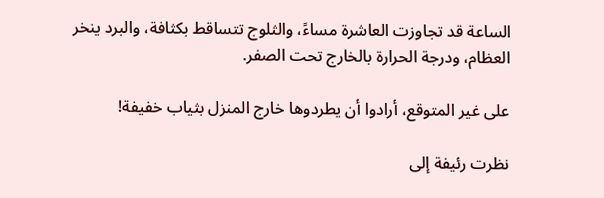الساعة قد تجاوزت العاشرة مساءً، والثلوج تتساقط بكثافة، والبرد ينخر العظام، ودرجة الحرارة بالخارج تحت الصفر.

على غير المتوقع، أرادوا أن يطردوها خارج المنزل بثياب خفيفة!

نظرت رئيفة إلى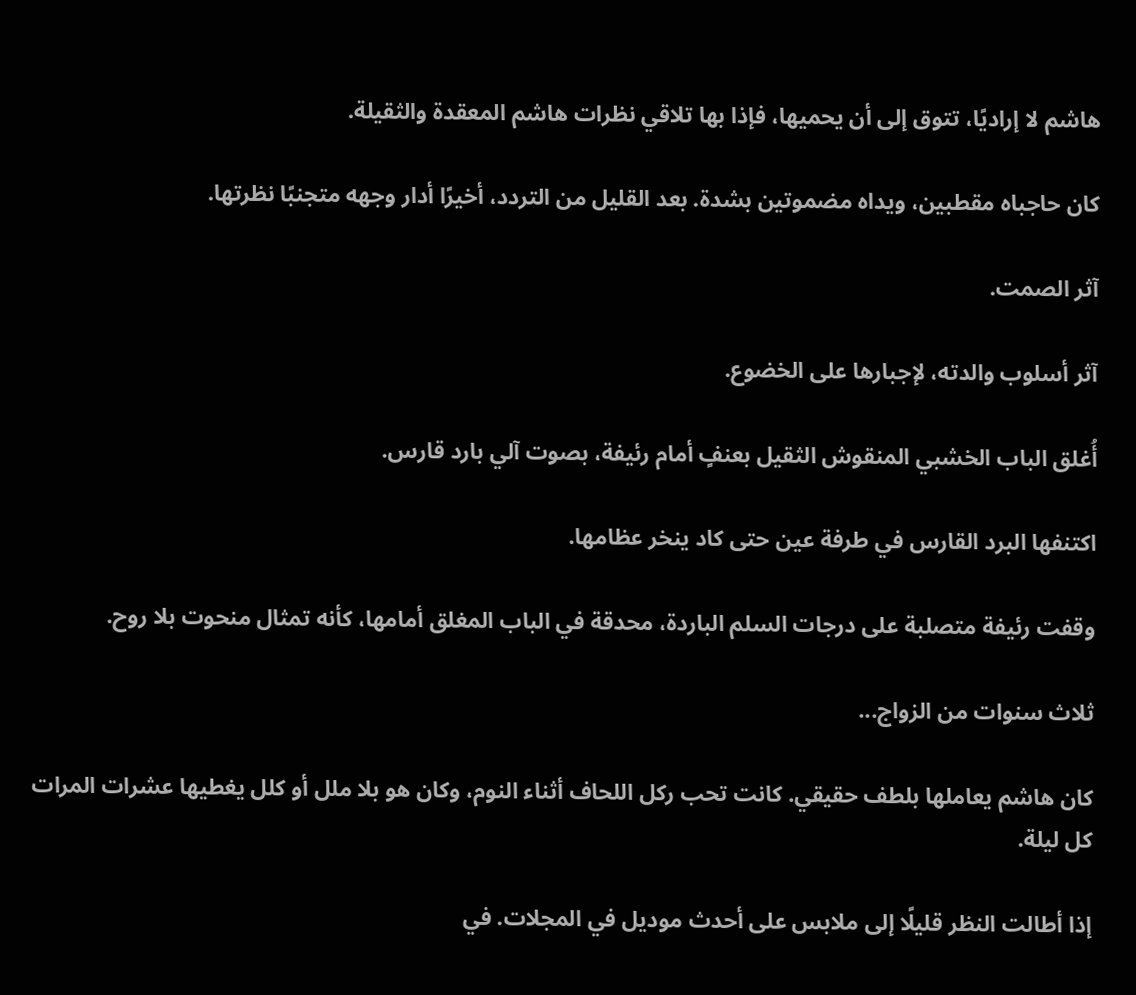هاشم لا إراديًا، تتوق إلى أن يحميها، فإذا بها تلاقي نظرات هاشم المعقدة والثقيلة.

كان حاجباه مقطبين، ويداه مضموتين بشدة. بعد القليل من التردد، أخيرًا أدار وجهه متجنبًا نظرتها.

آثر الصمت.

آثر أسلوب والدته، لإجبارها على الخضوع.

أُغلق الباب الخشبي المنقوش الثقيل بعنفٍ أمام رئيفة، بصوت آلي بارد قارس.

اكتنفها البرد القارس في طرفة عين حتى كاد ينخر عظامها.

وقفت رئيفة متصلبة على درجات السلم الباردة، محدقة في الباب المغلق أمامها، كأنه تمثال منحوت بلا روح.

ثلاث سنوات من الزواج...

كان هاشم يعاملها بلطف حقيقي. كانت تحب ركل اللحاف أثناء النوم، وكان هو بلا ملل أو كلل يغطيها عشرات المرات كل ليلة.

إذا أطالت النظر قليلًا إلى ملابس على أحدث موديل في المجلات. في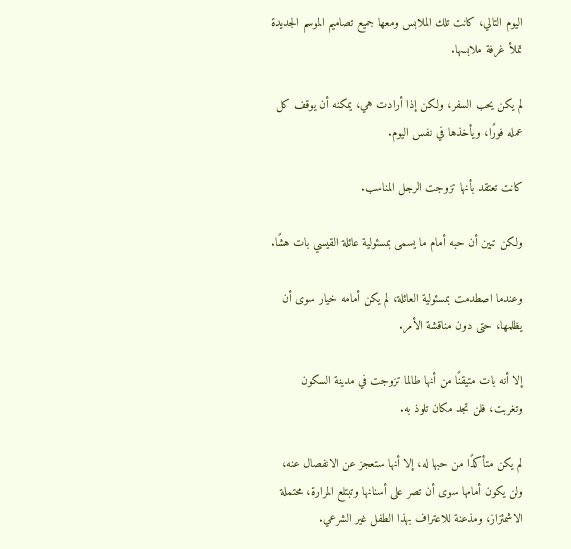اليوم التالي، كانت تلك الملابس ومعها جميع تصاميم الموسم الجديدة تملأ غرفة ملابسها.

لم يكن يحب السفر، ولكن إذا أرادت هي، يمكنه أن يوقف كل عمله فورًا، ويأخذها في نفس اليوم.

كانت تعتقد بأنها تزوجت الرجل المناسب.

ولكن تبين أن حبه أمام ما يسمى بمسئولية عائلة القيسي بات هشًا.

وعندما اصطدمت بمسئولية العائلة، لم يكن أمامه خيار سوى أن يظلمها، حتى دون مناقشة الأمر.

إلا أنه بات متيقنًا من أنها طالما تزوجت في مدينة السكون وتغربت، فلن تجد مكان تلوذ به.

لم يكن متأكدًا من حبها له، إلا أنها ستعجز عن الانفصال عنه، ولن يكون أمامها سوى أن تصر على أسنانها وتبتلع المرارة، محتملة الاشمئزاز، ومذعنة للاعتراف بهذا الطفل غير الشرعي.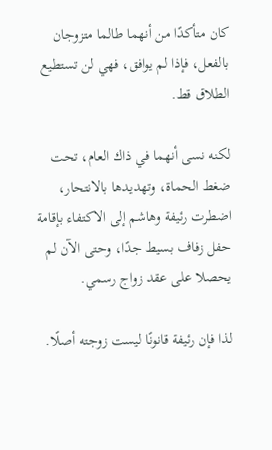كان متأكدًا من أنهما طالما متزوجان بالفعل، فإذا لم يوافق، فهي لن تستطيع الطلاق قط.

لكنه نسى أنهما في ذاك العام، تحت ضغط الحماة، وتهديدها بالانتحار، اضطرت رئيفة وهاشم إلى الاكتفاء بإقامة حفل زفاف بسيط جدًا، وحتى الآن لم يحصلا على عقد زواج رسمي.

لذا فإن رئيفة قانونًا ليست زوجته أصلًا.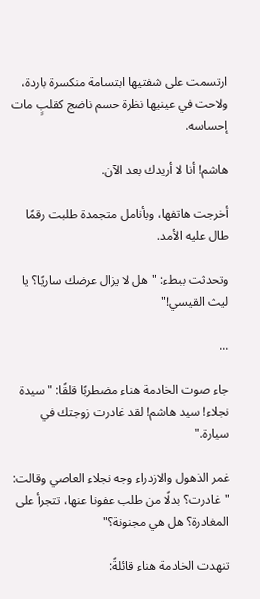ارتسمت على شفتيها ابتسامة منكسرة باردة، ولاحت في عينيها نظرة حسم ناضج كقلبٍ مات إحساسه.

هاشم! أنا لا أريدك بعد الآن.

أخرجت هاتفها، وبأنامل متجمدة طلبت رقمًا طال عليه الأمد.

وتحدثت ببطء: "هل لا يزال عرضك ساريًا؟ يا ليث القيسي!"

...

جاء صوت الخادمة هناء مضطربًا قلقًا: "سيدة نجلاء! سيد هاشم! لقد غادرت زوجتك في سيارة."

غمر الذهول والازدراء وجه نجلاء العاصي وقالت: "غادرت؟ بدلًا من طلب عفونا عنها، تتجرأ على المغادرة؟ هل هي مجنونة؟"

تنهدت الخادمة هناء قائلةً: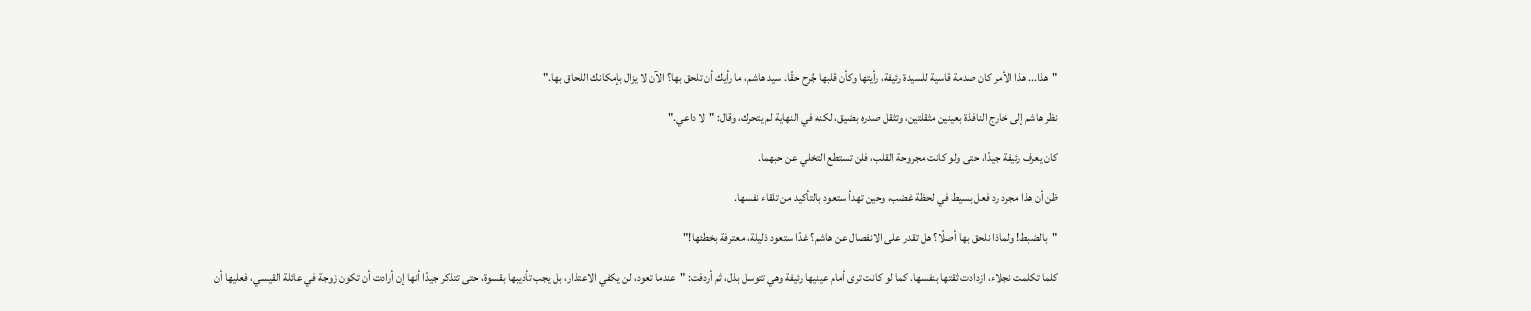"هذا... هذا الأمر كان صدمة قاسية للسيدة رئيفة، رأيتها وكأن قلبها جُرح حقًا. سيد هاشم، ما رأيك أن تلحق بها؟ الآن لا يزال بإمكانك اللحاق بها."

نظر هاشم إلى خارج النافذة بعينين مثقلتين، وتثقل صدره بضيق، لكنه في النهاية لم يتحرك، وقال: "لا داعي."

كان يعرف رئيفة جيدًا، حتى ولو كانت مجروحة القلب، فلن تستطع التخلي عن حبهما.

ظن أن هذا مجرد رد فعل بسيط في لحظة غضب، وحين تهدأ ستعود بالتأكيد من تلقاء نفسها.

"بالضبط! ولماذا نلحق بها أصلًا؟ هل تقدر على الانفصال عن هاشم؟ غدًا ستعود ذليلة، معترفة بخطئها!"

كلما تكلمت نجلاء، ازدادت ثقتها بنفسها. كما لو كانت ترى أمام عينيها رئيفة وهي تتوسل بذل، ثم أردفت: "عندما تعود، لن يكفي الاعتذار، بل يجب تأديبها بقسوة، حتى تتذكر جيدًا أنها إن أرادت أن تكون زوجة في عائلة القيسي، فعليها أن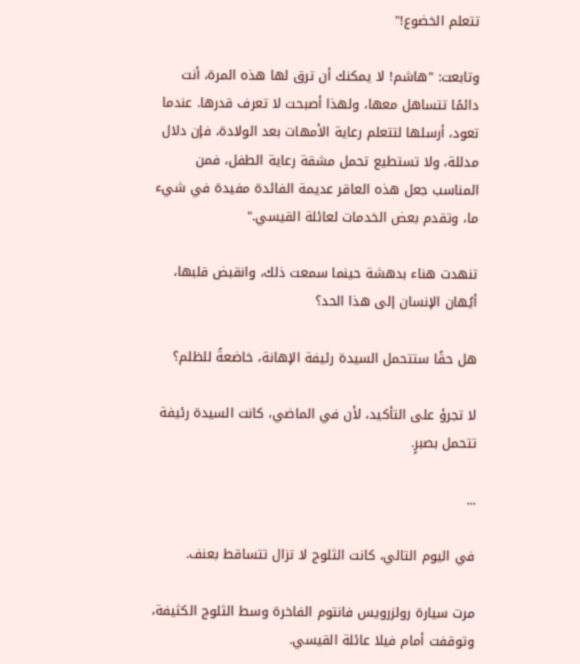تتعلم الخضوع!"

وتابعت: "هاشم! لا يمكنك أن ترق لها هذه المرة، أنت دائمًا تتساهل معها، ولهذا أصبحت لا تعرف قدرها. عندما تعود، أرسلها لتتعلم رعاية الأمهات بعد الولادة، فإن دلال مدللة، ولا تستطيع تحمل مشقة رعاية الطفل، فمن المناسب جعل هذه العاقر عديمة الفائدة مفيدة في شيء ما، وتقدم بعض الخدمات لعائلة القيسي."

تنهدت هناء بدهشة حينما سمعت ذلك، وانقبض قلبها، أيُهان الإنسان إلى هذا الحد؟

هل حقًا ستتحمل السيدة رئيفة الإهانة، خاضعةً للظلم؟

لا تجرؤ على التأكيد، لأن في الماضي، كانت السيدة رئيفة تتحمل بصبرٍ.

...

في اليوم التالي، كانت الثلوج لا تزال تتساقط بعنف.

مرت سيارة رولزرويس فانتوم الفاخرة وسط الثلوج الكثيفة، وتوقفت أمام فيلا عائلة القيسي.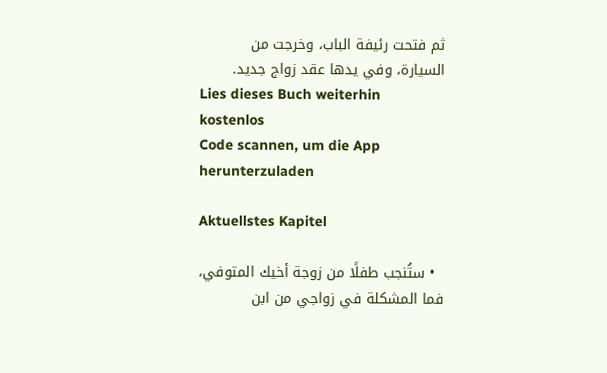ثم فتحت رئيفة الباب، وخرجت من السيارة، وفي يدها عقد زواج جديد.
Lies dieses Buch weiterhin kostenlos
Code scannen, um die App herunterzuladen

Aktuellstes Kapitel

  • ستُنجب طفلًا من زوجة أخيك المتوفي، فما المشكلة في زواجي من ابن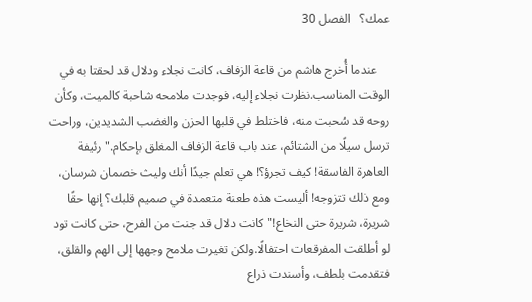عمك؟   الفصل 30

    عندما أُخرج هاشم من قاعة الزفاف، كانت نجلاء ودلال قد لحقتا به في الوقت المناسب.نظرت نجلاء إليه، فوجدت ملامحه شاحبة كالميت، وكأن روحه قد سُحبت منه، فاختلط في قلبها الحزن والغضب الشديدين، وراحت ترسل سيلًا من الشتائم، عند باب قاعة الزفاف المغلق بإحكام."رئيفة العاهرة الفاسقة! كيف تجرؤ؟! هي تعلم جيدًا أنك وليث خصمان شرسان، ومع ذلك تتزوجه! أليست هذه طعنة متعمدة في صميم قلبك؟ إنها حقًا شريرة، شريرة حتى النخاع!"كانت دلال قد جنت من الفرح، حتى كانت تود لو أطلقت المفرقعات احتفالًا.ولكن تغيرت ملامح وجهها إلى الهم والقلق، فتقدمت بلطف، وأسندت ذراع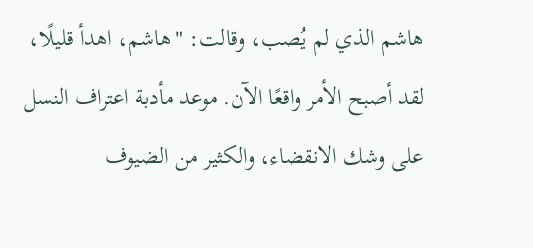هاشم الذي لم يُصب، وقالت: "هاشم، اهدأ قليلًا، لقد أصبح الأمر واقعًا الآن. موعد مأدبة اعتراف النسل على وشك الانقضاء، والكثير من الضيوف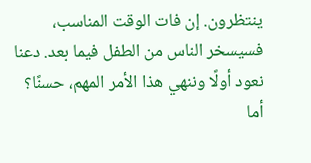ينتظرون. إن فات الوقت المناسب، فسيسخر الناس من الطفل فيما بعد. دعنا نعود أولًا وننهي هذا الأمر المهم، حسنًا؟ أما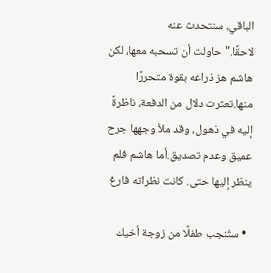الباقي، سنتحدث عنه لاحقًا."حاولت أن تسحبه معها، لكن هاشم هز ذراعه بقوة متحررًا منها.تعثرت دلال من الدفعة، ناظرةً إليه في ذهول، وقد ملأ وجهها جرح عميق وعدم تصديق.أما هاشم فلم ينظر إليها حتى. كانت نظراته فارغ

  • ستُنجب طفلًا من زوجة أخيك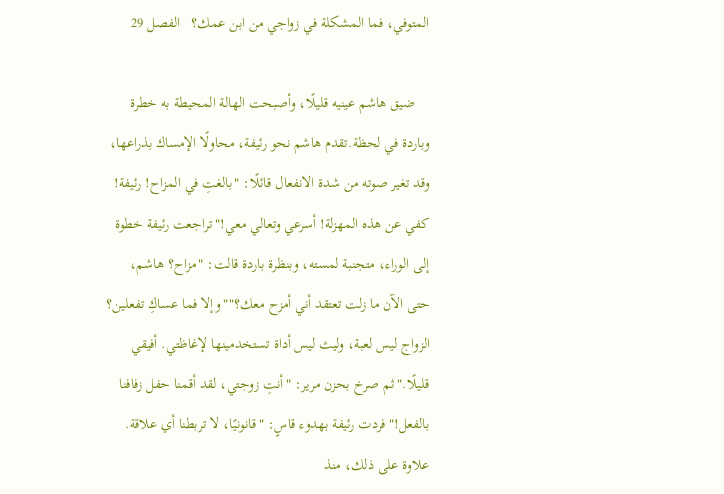المتوفي، فما المشكلة في زواجي من ابن عمك؟   الفصل 29

    ضيق هاشم عينيه قليلًا، وأصبحت الهالة المحيطة به خطرة وباردة في لحظة.تقدم هاشم نحو رئيفة، محاولًا الإمساك بذراعها، وقد تغير صوته من شدة الانفعال قائلًا: "بالغتِ في المزاح! رئيفة! كفي عن هذه المهزلة! أسرعي وتعالي معي!"تراجعت رئيفة خطوة إلى الوراء، متجنبة لمسته، وبنظرة باردة قالت: "مزاح؟ هاشم، حتى الآن ما زلت تعتقد أني أمزح معك؟""وإلا فما عساكِ تفعلين؟ الزواج ليس لعبة، وليث ليس أداة تستخدمينها لإغاظتي. أفيقي قليلًا."ثم صرخ بحزن مرير: "أنتِ زوجتي، لقد أقمنا حفل زفافنا بالفعل!"فردت رئيفة بهدوء قاسٍ: "قانونيًا، لا تربطنا أي علاقة. علاوة على ذلك، منذ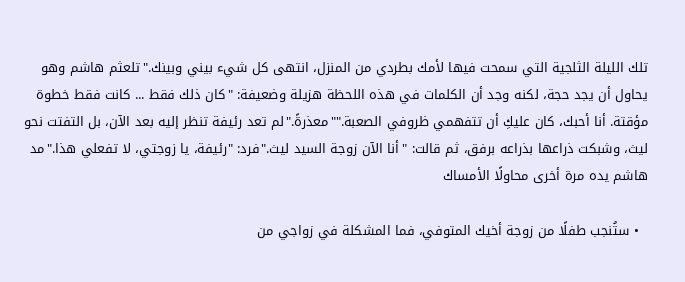تلك الليلة الثلجية التي سمحت فيها لأمك بطردي من المنزل، انتهى كل شيء بيني وبينك."تلعثم هاشم وهو يحاول أن يجد حجة، لكنه وجد أن الكلمات في هذه اللحظة هزيلة وضعيفة: "كان ذلك فقط ... كانت فقط خطوة مؤقتة. أنا أحبك، كان عليكِ أن تتفهمي ظروفي الصعبة.""معذرةً."لم تعد رئيفة تنظر إليه بعد الآن، بل التفتت نحو ليث، وشبكت ذراعها بذراعه برفق، ثم قالت: "أنا الآن زوجة السيد ليث."فرد: "رئيفة، يا زوجتي، لا تفعلي هذا."مد هاشم يده مرة أخرى محاولًا الأمساك

  • ستُنجب طفلًا من زوجة أخيك المتوفي، فما المشكلة في زواجي من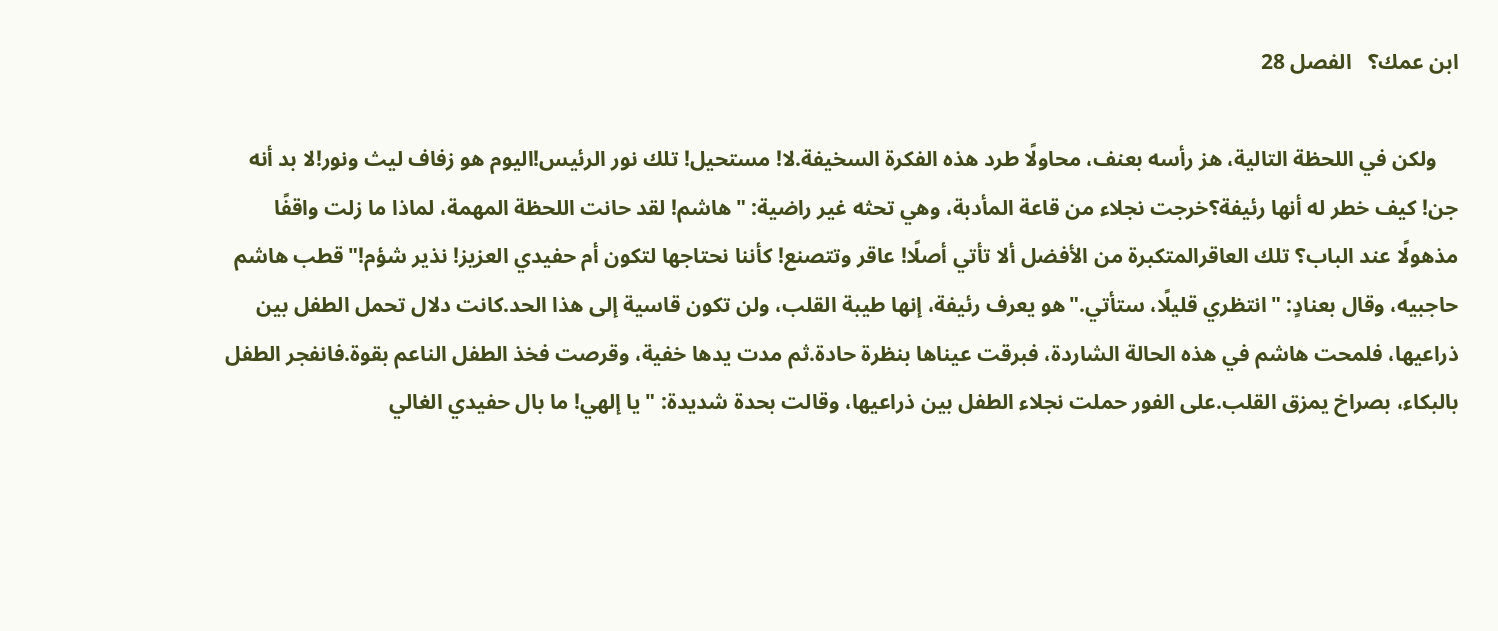ابن عمك؟   الفصل 28

    ولكن في اللحظة التالية، هز رأسه بعنف، محاولًا طرد هذه الفكرة السخيفة.لا! مستحيل! تلك نور الرئيس!اليوم هو زفاف ليث ونور!لا بد أنه جن! كيف خطر له أنها رئيفة؟خرجت نجلاء من قاعة المأدبة، وهي تحثه غير راضية: "هاشم! لقد حانت اللحظة المهمة، لماذا ما زلت واقفًا مذهولًا عند الباب؟ تلك العاقرالمتكبرة من الأفضل ألا تأتي أصلًا! عاقر وتتصنع! كأننا نحتاجها لتكون أم حفيدي العزيز! نذير شؤم!"قطب هاشم حاجبيه، وقال بعنادٍ: "انتظري قليلًا، ستأتي."هو يعرف رئيفة، إنها طيبة القلب، ولن تكون قاسية إلى هذا الحد.كانت دلال تحمل الطفل بين ذراعيها، فلمحت هاشم في هذه الحالة الشاردة، فبرقت عيناها بنظرة حادة.ثم مدت يدها خفية، وقرصت فخذ الطفل الناعم بقوة.فانفجر الطفل بالبكاء، بصراخ يمزق القلب.على الفور حملت نجلاء الطفل بين ذراعيها، وقالت بحدة شديدة: "يا إلهي! ما بال حفيدي الغالي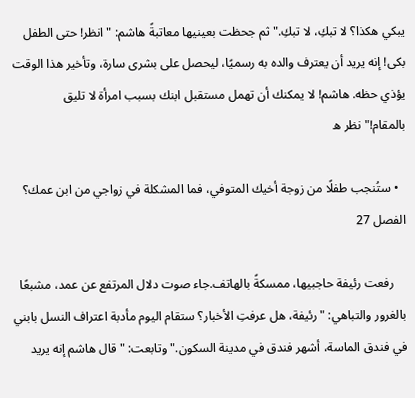يبكي هكذا؟ لا تبكِ، لا تبكِ."ثم جحظت بعينيها معاتبةً هاشم: "انظر! حتى الطفل بكى! إنه يريد أن يعترف والده به رسميًا، ليحصل على بشرى سارة، وتأخير هذا الوقت يؤذي حظه. هاشم! لا يمكنك أن تهمل مستقبل ابنك بسبب امرأة لا تليق بالمقام!"نظر ه

  • ستُنجب طفلًا من زوجة أخيك المتوفي، فما المشكلة في زواجي من ابن عمك؟   الفصل 27

    رفعت رئيفة حاجبيها، ممسكةً بالهاتف.جاء صوت دلال المرتفع عن عمد، مشبعًا بالغرور والتباهي: "رئيفة، هل عرفتِ الأخبار؟ ستقام اليوم مأدبة اعتراف النسل بابني في فندق الماسة، أشهر فندق في مدينة السكون."وتابعت: "قال هاشم إنه يريد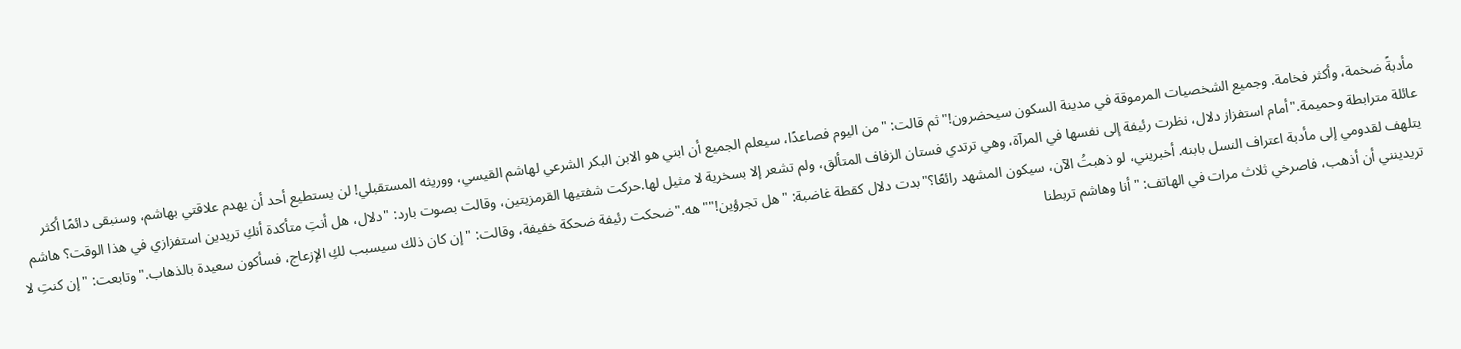مأدبةً ضخمة، وأكثر فخامة. وجميع الشخصيات المرموقة في مدينة السكون سيحضرون!"ثم قالت: "من اليوم فصاعدًا، سيعلم الجميع أن ابني هو الابن البكر الشرعي لهاشم القيسي، ووريثه المستقبلي! لن يستطيع أحد أن يهدم علاقتي بهاشم، وسنبقى دائمًا أكثر عائلة مترابطة وحميمة."أمام استفزاز دلال، نظرت رئيفة إلى نفسها في المرآة، وهي ترتدي فستان الزفاف المتألق، ولم تشعر إلا بسخرية لا مثيل لها.حركت شفتيها القرمزيتين، وقالت بصوت بارد: "دلال، هل أنتِ متأكدة أنكِ تريدين استفزازي في هذا الوقت؟ هاشم يتلهف لقدومي إلى مأدبة اعتراف النسل بابنه. أخبريني، لو ذهبتُ الآن، سيكون المشهد رائعًا؟"بدت دلال كقطة غاضبة: "هل تجرؤين!""هه."ضحكت رئيفة ضحكة خفيفة، وقالت: "إن كان ذلك سيسبب لكِ الإزعاج، فسأكون سعيدة بالذهاب."وتابعت: "إن كنتِ لا تريدينني أن أذهب، فاصرخي ثلاث مرات في الهاتف: "أنا وهاشم تربطنا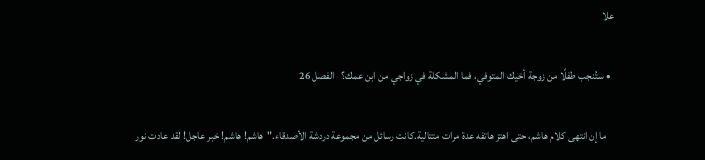علا

  • ستُنجب طفلًا من زوجة أخيك المتوفي، فما المشكلة في زواجي من ابن عمك؟   الفصل 26

    ما إن انتهى كلام هاشم، حتى اهتز هاتفه عدة مرات متتالية.كانت رسائل من مجموعة دردشة الأصدقاء."هاشم! هاشم! خبر عاجل! لقد عادت نور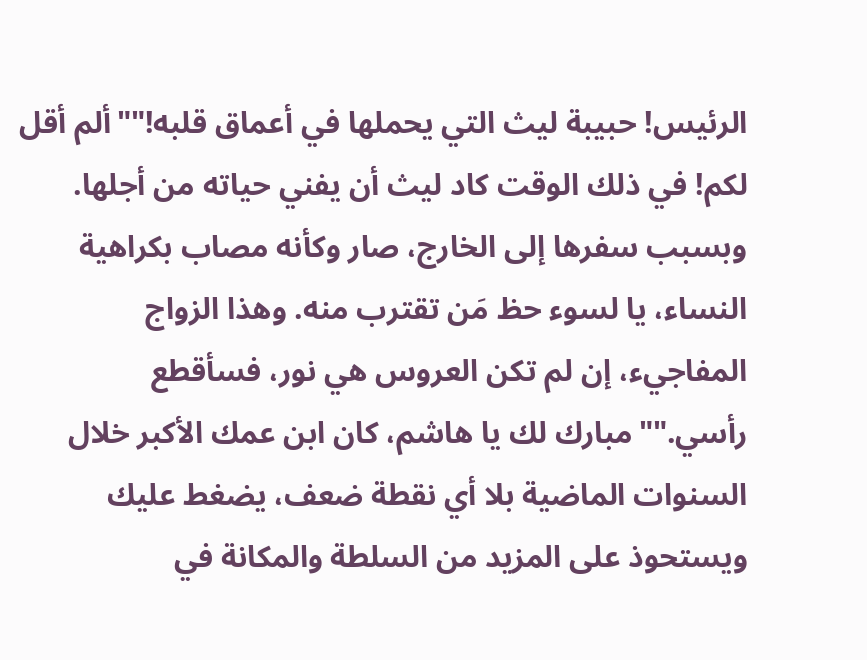الرئيس! حبيبة ليث التي يحملها في أعماق قلبه!""ألم أقل لكم! في ذلك الوقت كاد ليث أن يفني حياته من أجلها. وبسبب سفرها إلى الخارج، صار وكأنه مصاب بكراهية النساء، يا لسوء حظ مَن تقترب منه. وهذا الزواج المفاجيء، إن لم تكن العروس هي نور، فسأقطع رأسي.""مبارك لك يا هاشم، كان ابن عمك الأكبر خلال السنوات الماضية بلا أي نقطة ضعف، يضغط عليك ويستحوذ على المزيد من السلطة والمكانة في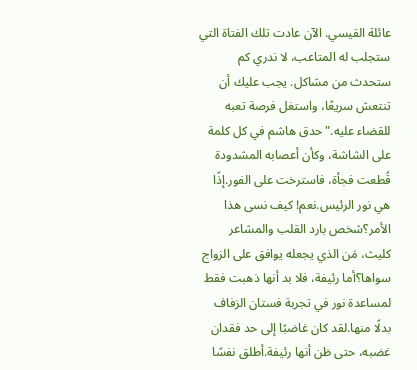عائلة القيسي. الآن عادت تلك الفتاة التي ستجلب له المتاعب، لا ندري كم ستحدث من مشاكل. يجب عليك أن تنتعش سريعًا، واستغل فرصة تعبه للقضاء عليه."حدق هاشم في كل كلمة على الشاشة، وكأن أعصابه المشدودة قُطعت فجأة، فاسترخت على الفور.إذًا هي نور الرئيس.نعم! كيف نسى هذا الأمر؟شخص بارد القلب والمشاعر كليث، مَن الذي يجعله يوافق على الزواج سواها؟أما رئيفة، فلا بد أنها ذهبت فقط لمساعدة نور في تجربة فستان الزفاف بدلًا منها.لقد كان غاضبًا إلى حد فقدان غضبه، حتى ظن أنها رئيفة.أطلق نفسًا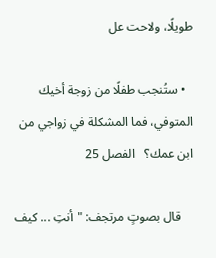طويلًا، ولاحت عل

  • ستُنجب طفلًا من زوجة أخيك المتوفي، فما المشكلة في زواجي من ابن عمك؟   الفصل 25

    قال بصوتٍ مرتجف: "أنتِ ... كيف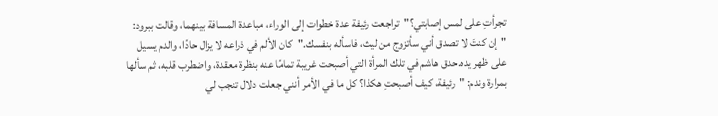تجرأتِ على لمس إصابتي؟"تراجعت رئيفة عدة خطوات إلى الوراء، مباعدة المسافة بينهما، وقالت ببرود: "إن كنتَ لا تصدق أني سأتزوج من ليث، فاسأله بنفسك."كان الألم في ذراعه لا يزال حادًا، والدم يسيل على ظهر يده.حدق هاشم في تلك المرأة التي أصبحت غريبة تمامًا عنه بنظرة معقدة، واضطرب قلبه، ثم سألها بمرارة وندم: "رئيفة، كيف أصبحتِ هكذا؟ كل ما في الأمر أنني جعلت دلال تنجب لي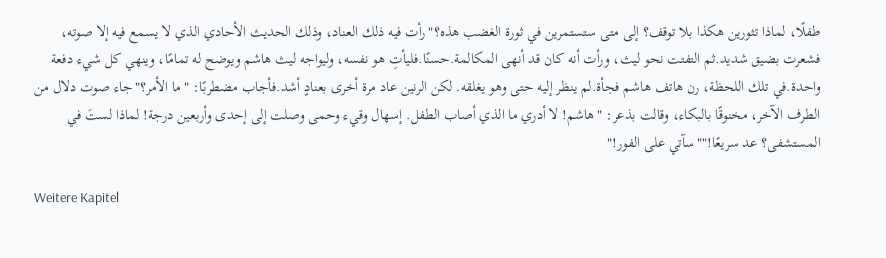طفلًا، لماذا تثورين هكذا بلا توقف؟ إلى متى ستستمرين في ثورة الغضب هذه؟"رأت فيه ذلك العناد، وذلك الحديث الأحادي الذي لا يسمع فيه إلا صوته، فشعرت بضيق شديد.ثم التفتت نحو ليث، ورأت أنه كان قد أنهى المكالمة.حسنًا.فليأتِ هو نفسه، وليواجه ليث هاشم ويوضح له تمامًا، وينهي كل شيء دفعة واحدة.في تلك اللحظة، رن هاتف هاشم فجأة.لم ينظر إليه حتى وهو يغلقه. لكن الرنين عاد مرة أخرى بعنادٍ أشد.فأجاب مضطربًا: "ما الأمر؟"جاء صوت دلال من الطرف الآخر، مخنوقًا بالبكاء، وقالت بذعر: "هاشم! لا أدري ما الذي أصاب الطفل. إسهال وقيء وحمى وصلت إلى إحدى وأربعين درجة! لماذا لستَ في المستشفى؟ عد سريعًا!""سآتي على الفور!"

Weitere Kapitel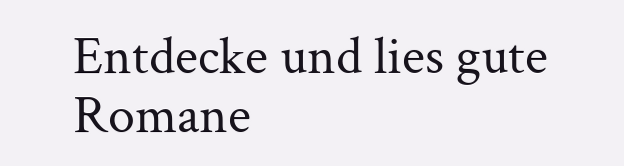Entdecke und lies gute Romane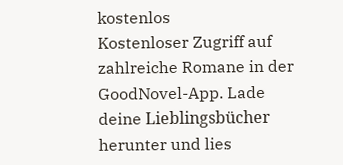kostenlos
Kostenloser Zugriff auf zahlreiche Romane in der GoodNovel-App. Lade deine Lieblingsbücher herunter und lies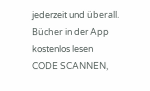jederzeit und überall.
Bücher in der App kostenlos lesen
CODE SCANNEN,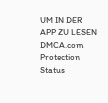UM IN DER APP ZU LESEN
DMCA.com Protection Status